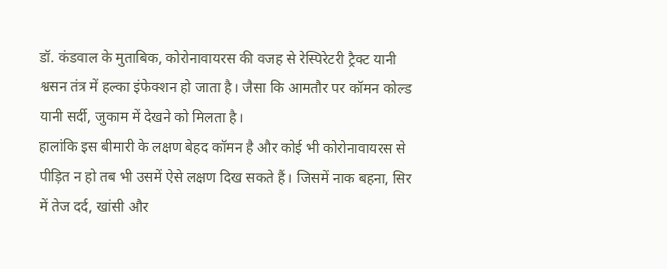डॉ. कंडवाल के मुताबिक, कोरोनावायरस की वजह से रेस्पिरेटरी ट्रैक्ट यानी श्वसन तंत्र में हल्का इंफेक्शन हो जाता है। जैसा कि आमतौर पर कॉमन कोल्ड यानी सर्दी, जुकाम में देखने को मिलता है।
हालांकि इस बीमारी के लक्षण बेहद कॉमन है और कोई भी कोरोनावायरस से पीड़ित न हो तब भी उसमें ऐसे लक्षण दिख सकते हैं। जिसमें नाक बहना, सिर में तेज दर्द, खांसी और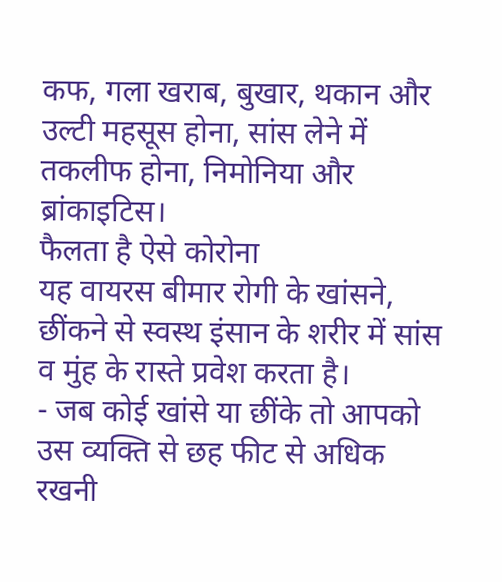कफ, गला खराब, बुखार, थकान और उल्टी महसूस होना, सांस लेने में तकलीफ होना, निमोनिया और ब्रांकाइटिस।
फैलता है ऐसे कोरोना
यह वायरस बीमार रोगी के खांसने, छींकने से स्वस्थ इंसान के शरीर में सांस व मुंह के रास्ते प्रवेश करता है।
- जब कोई खांसे या छींके तो आपको उस व्यक्ति से छह फीट से अधिक रखनी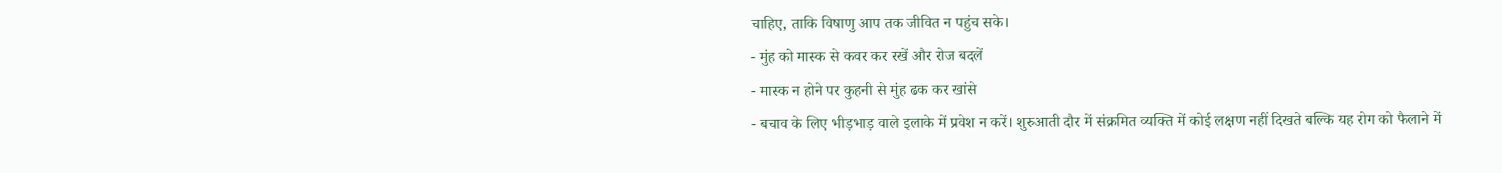चाहिए, ताकि विषाणु आप तक जीवित न पहुंच सके।
- मुंह को मास्क से कवर कर रखें और रोज बदलें
- मास्क न होने पर कुहनी से मुंह ढक कर खांसे
- बचाव के लिए भीड़भाड़ वाले इलाके में प्रवेश न करें। शुरुआती दौर में संक्रमित व्यक्ति में कोई लक्षण नहीं दिखते बल्कि यह रोग को फैलाने में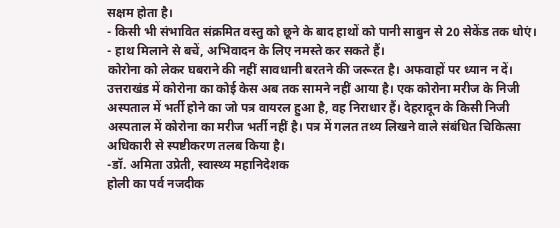सक्षम होता है।
- किसी भी संभावित संक्रमित वस्तु को छूने के बाद हाथों को पानी साबुन से 20 सेकेंड तक धोएं।
- हाथ मिलाने से बचें, अभिवादन के लिए नमस्ते कर सकते हैं।
कोरोना को लेकर घबराने की नहीं सावधानी बरतने की जरूरत है। अफवाहों पर ध्यान न दें। उत्तराखंड में कोरोना का कोई केस अब तक सामने नहीं आया है। एक कोरोना मरीज के निजी अस्पताल में भर्ती होने का जो पत्र वायरल हुआ है, वह निराधार हैं। देहरादून के किसी निजी अस्पताल में कोरोना का मरीज भर्ती नहीं है। पत्र में गलत तथ्य लिखने वाले संबंधित चिकित्सा अधिकारी से स्पष्टीकरण तलब किया है।
-डॉ. अमिता उप्रेती, स्वास्थ्य महानिदेशक
होली का पर्व नजदीक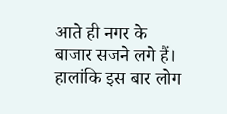आते ही नगर के बाजार सजने लगे हैं। हालांकि इस बार लोग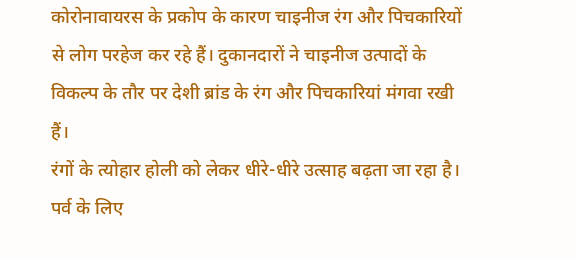कोरोनावायरस के प्रकोप के कारण चाइनीज रंग और पिचकारियों से लोग परहेज कर रहे हैं। दुकानदारों ने चाइनीज उत्पादों के विकल्प के तौर पर देशी ब्रांड के रंग और पिचकारियां मंगवा रखी हैं।
रंगों के त्योहार होली को लेकर धीरे-धीरे उत्साह बढ़ता जा रहा है। पर्व के लिए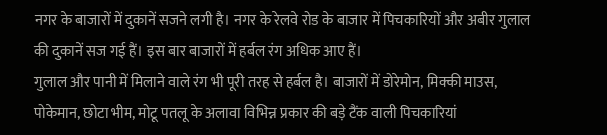नगर के बाजारों में दुकानें सजने लगी है। नगर के रेलवे रोड के बाजार में पिचकारियों और अबीर गुलाल की दुकानें सज गई हैं। इस बार बाजारों में हर्बल रंग अधिक आए हैं।
गुलाल और पानी में मिलाने वाले रंग भी पूरी तरह से हर्बल है। बाजारों में डोरेमोन, मिक्की माउस, पोकेमान, छोटा भीम, मोटू पतलू के अलावा विभिन्न प्रकार की बड़े टैंक वाली पिचकारियां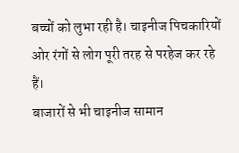बच्चों को लुभा रही है। चाइनीज पिचकारियों ओर रंगों से लोग पूरी तरह से परहेज कर रहे हैं।
बाजारों से भी चाइनीज सामान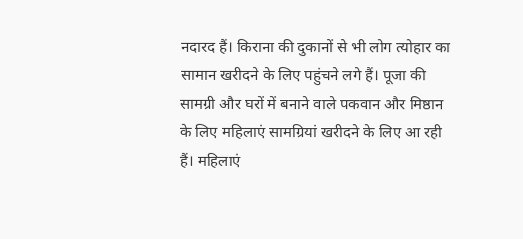नदारद हैं। किराना की दुकानों से भी लोग त्योहार का सामान खरीदने के लिए पहुंचने लगे हैं। पूजा की सामग्री और घरों में बनाने वाले पकवान और मिष्ठान के लिए महिलाएं सामग्रियां खरीदने के लिए आ रही हैं। महिलाएं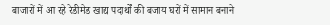बाजारों में आ रहे रेडीमेड खाद्य पदार्थों की बजाय घरों में सामान बनाने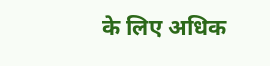के लिए अधिक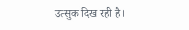उत्सुक दिख रही है।